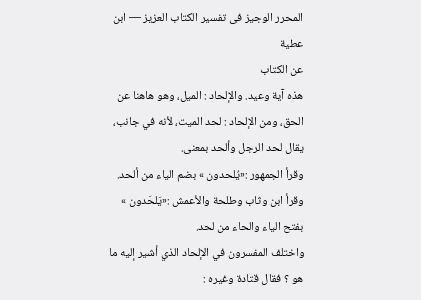المحرر الوجيز فى تفسير الكتاب العزيز — ابن عطية
عن الكتاب
هذه آية وعيد. والإلحاد : الميل، وهو هاهنا عن الحق، ومن الإلحاد : لحد الميت، لأنه في جانب، يقال لحد الرجل وألحد بمعنى.
وقرأ الجمهور :«يُلحدون » بضم الياء من ألحد. وقرأ ابن وثاب وطلحة والأعمش :«يَلحَدون » بفتح الياء والحاء من لحد.
واختلف المفسرون في الإلحاد الذي أشير إليه ما هو ؟ فقال قتادة وغيره :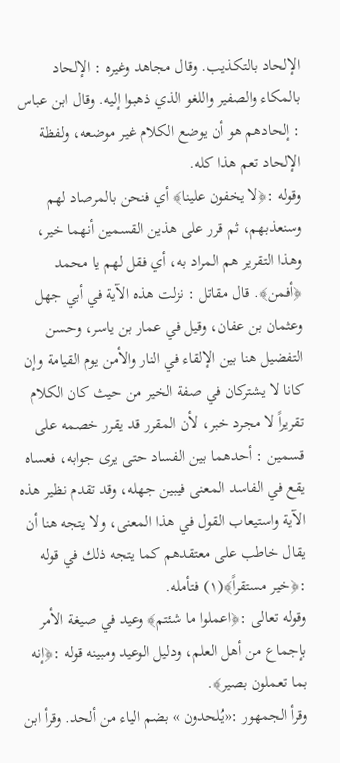الإلحاد بالتكذيب. وقال مجاهد وغيره : الإلحاد بالمكاء والصفير واللغو الذي ذهبوا إليه. وقال ابن عباس : إلحادهم هو أن يوضع الكلام غير موضعه، ولفظة الإلحاد تعم هذا كله.
وقوله :﴿لا يخفون علينا﴾ أي فنحن بالمرصاد لهم وسنعذبهم، ثم قرر على هذين القسمين أنهما خير، وهذا التقرير هم المراد به، أي فقل لهم يا محمد ﴿أفمن﴾. قال مقاتل : نزلت هذه الآية في أبي جهل وعثمان بن عفان، وقيل في عمار بن ياسر، وحسن التفضيل هنا بين الإلقاء في النار والأمن يوم القيامة وإن كانا لا يشتركان في صفة الخير من حيث كان الكلام تقريراً لا مجرد خبر، لأن المقرر قد يقرر خصمه على قسمين : أحدهما بين الفساد حتى يرى جوابه، فعساه يقع في الفاسد المعنى فيبين جهله، وقد تقدم نظير هذه الآية واستيعاب القول في هذا المعنى، ولا يتجه هنا أن يقال خاطب على معتقدهم كما يتجه ذلك في قوله :﴿خير مستقراً﴾(١) فتأمله.
وقوله تعالى :﴿اعملوا ما شئتم﴾ وعيد في صيغة الأمر بإجماع من أهل العلم، ودليل الوعيد ومبينه قوله :﴿إنه بما تعملون بصير﴾.
وقرأ الجمهور :«يُلحدون » بضم الياء من ألحد. وقرأ ابن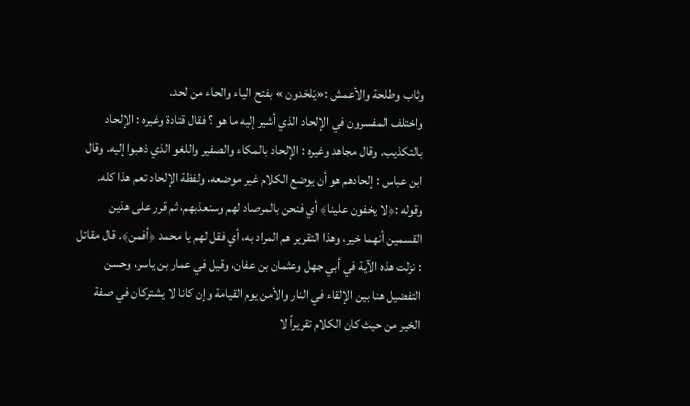وثاب وطلحة والأعمش :«يَلحَدون » بفتح الياء والحاء من لحد.
واختلف المفسرون في الإلحاد الذي أشير إليه ما هو ؟ فقال قتادة وغيره : الإلحاد بالتكذيب. وقال مجاهد وغيره : الإلحاد بالمكاء والصفير واللغو الذي ذهبوا إليه. وقال ابن عباس : إلحادهم هو أن يوضع الكلام غير موضعه، ولفظة الإلحاد تعم هذا كله.
وقوله :﴿لا يخفون علينا﴾ أي فنحن بالمرصاد لهم وسنعذبهم، ثم قرر على هذين القسمين أنهما خير، وهذا التقرير هم المراد به، أي فقل لهم يا محمد ﴿أفمن﴾. قال مقاتل : نزلت هذه الآية في أبي جهل وعثمان بن عفان، وقيل في عمار بن ياسر، وحسن التفضيل هنا بين الإلقاء في النار والأمن يوم القيامة وإن كانا لا يشتركان في صفة الخير من حيث كان الكلام تقريراً لا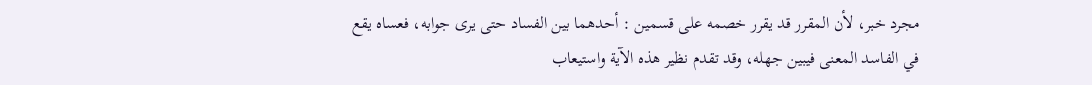مجرد خبر، لأن المقرر قد يقرر خصمه على قسمين : أحدهما بين الفساد حتى يرى جوابه، فعساه يقع في الفاسد المعنى فيبين جهله، وقد تقدم نظير هذه الآية واستيعاب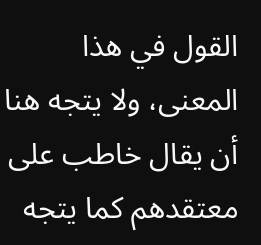القول في هذا المعنى، ولا يتجه هنا أن يقال خاطب على معتقدهم كما يتجه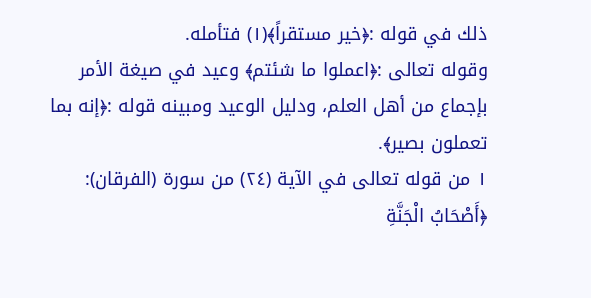ذلك في قوله :﴿خير مستقراً﴾(١) فتأمله.
وقوله تعالى :﴿اعملوا ما شئتم﴾ وعيد في صيغة الأمر بإجماع من أهل العلم، ودليل الوعيد ومبينه قوله :﴿إنه بما تعملون بصير﴾.
١ من قوله تعالى في الآية (٢٤) من سورة (الفرقان): ﴿أَصْحَابُ الْجَنَّةِ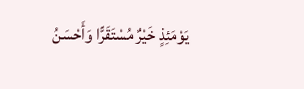يَوْمَئِذٍ خَيْرٌ مُسْتَقَرًّا وَأَحْسَنُ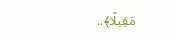مَقِيلًا﴾..